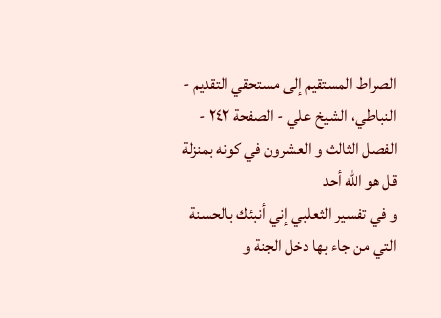الصراط المستقيم إلى مستحقي التقديم - النباطي، الشيخ علي - الصفحة ٢٤٢ - الفصل الثالث و العشرون في كونه بمنزلة قل هو اللّه أحد
و في تفسير الثعلبي إني أنبئك بالحسنة التي من جاء بها دخل الجنة و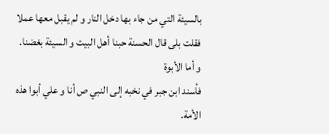بالسيئة التي من جاء بها دخل النار و لم يقبل معها عملا فقلت بلى قال الحسنة حبنا أهل البيت و السيئة بغضنا.
و أما الأبوة
فأسند ابن جبر في نخبه إلى النبي ص أنا و علي أبوا هذه الأمة.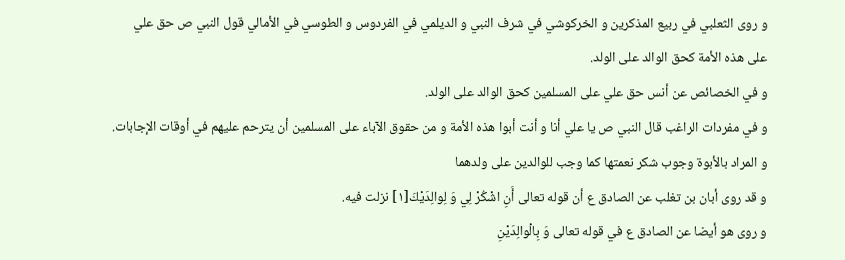و روى الثعلبي في ربيع المذكرين و الخركوشي في شرف النبي و الديلمي في الفردوس و الطوسي في الأمالي قول النبي ص حق علي على هذه الأمة كحق الوالد على الولد.
و في الخصائص عن أنس حق علي على المسلمين كحق الوالد على الولد.
و في مفردات الراغب قال النبي ص يا علي أنا و أنت أبوا هذه الأمة و من حقوق الآباء على المسلمين أن يترحم عليهم في أوقات الإجابات.
و المراد بالأبوة وجوب شكر نعمتها كما وجب للوالدين على ولدهما
و قد روى أبان بن تغلب عن الصادق ع أن قوله تعالى أَنِ اشْكُرْ لِي وَ لِوالِدَيْكَ[١] نزلت فيه.
و روى هو أيضا عن الصادق ع في قوله تعالى وَ بِالْوالِدَيْنِ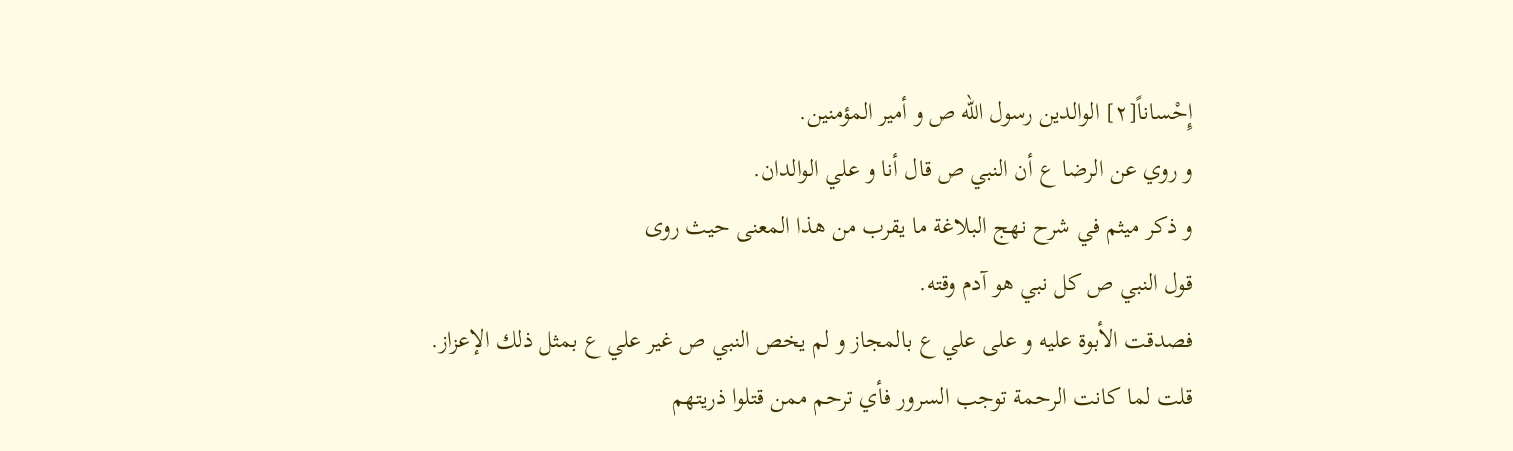إِحْساناً[٢] الوالدين رسول الله ص و أمير المؤمنين.
و روي عن الرضا ع أن النبي ص قال أنا و علي الوالدان.
و ذكر ميثم في شرح نهج البلاغة ما يقرب من هذا المعنى حيث روى
قول النبي ص كل نبي هو آدم وقته.
فصدقت الأبوة عليه و على علي ع بالمجاز و لم يخص النبي ص غير علي ع بمثل ذلك الإعزاز.
قلت لما كانت الرحمة توجب السرور فأي ترحم ممن قتلوا ذريتهم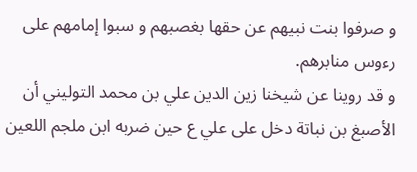و صرفوا بنت نبيهم عن حقها بغصبهم و سبوا إمامهم على رءوس منابرهم.
و قد روينا عن شيخنا زين الدين علي بن محمد التوليني أن الأصبغ بن نباتة دخل على علي ع حين ضربه ابن ملجم اللعين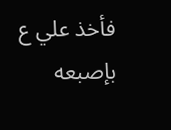فأخذ علي ع بإصبعه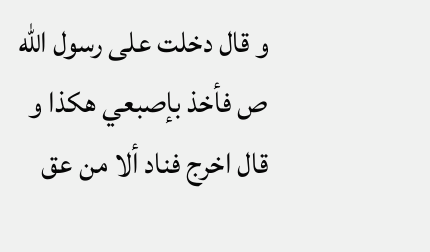و قال دخلت على رسول الله ص فأخذ بإصبعي هكذا و قال اخرج فناد ألا من عق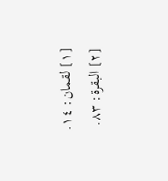[١] لقمان: ١٤.
[٢] البقرة: ٨٣.